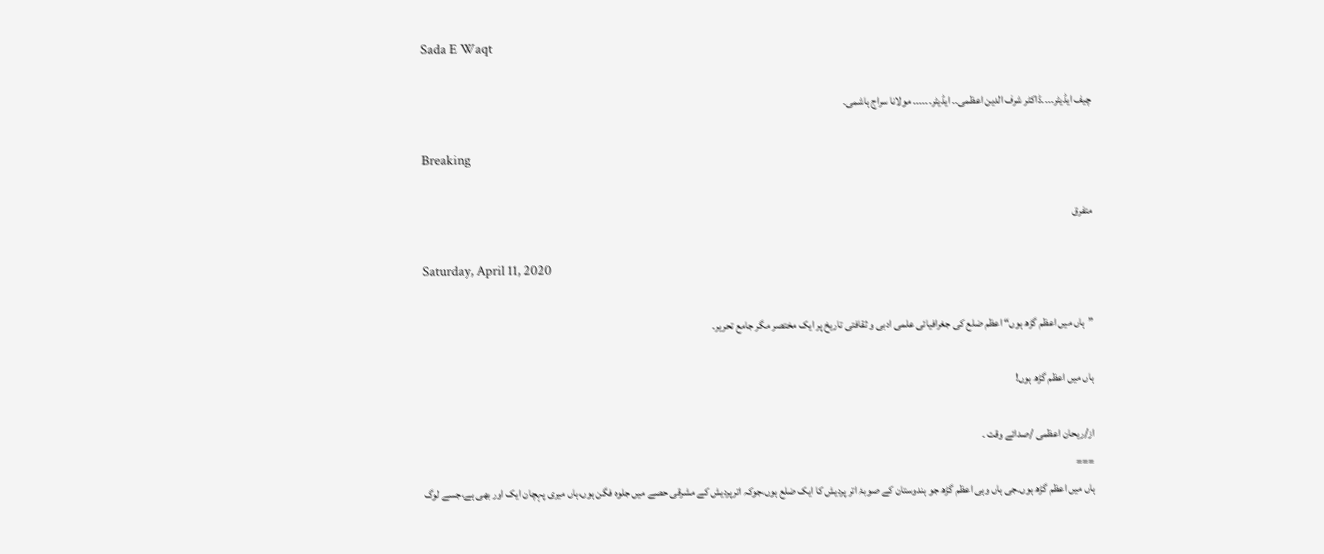Sada E Waqt

چیف ایڈیٹر۔۔۔۔ڈاکٹر شرف الدین اعظمی۔۔ ایڈیٹر۔۔۔۔۔۔ مولانا سراج ہاشمی۔

Breaking

متفرق

Saturday, April 11, 2020

”ہاں میں اعظم گڑھ ہوں“ اعظم ضلع کی جغرافیائی علمی ادبی و ثقافتی تاریخ پر ایک مختصر مگر جامع تحریر۔

ہاں میں اعظم گڑھ ہوں!

از/ریحان اعظمی /صدائے وقت ۔
===
ہاں میں اعظم گڑھ ہوں۔جی ہاں وہی اعظم گڑھ جو ہندوستان کے صوبۂ اتر پردیش کا ایک ضلع ہوں،جوکہ اترپردیش کے مشرقی حصے میں جلوہ فگن ہوں،ہاں میری پہچان ایک اور بھی ہے،جسے لوگ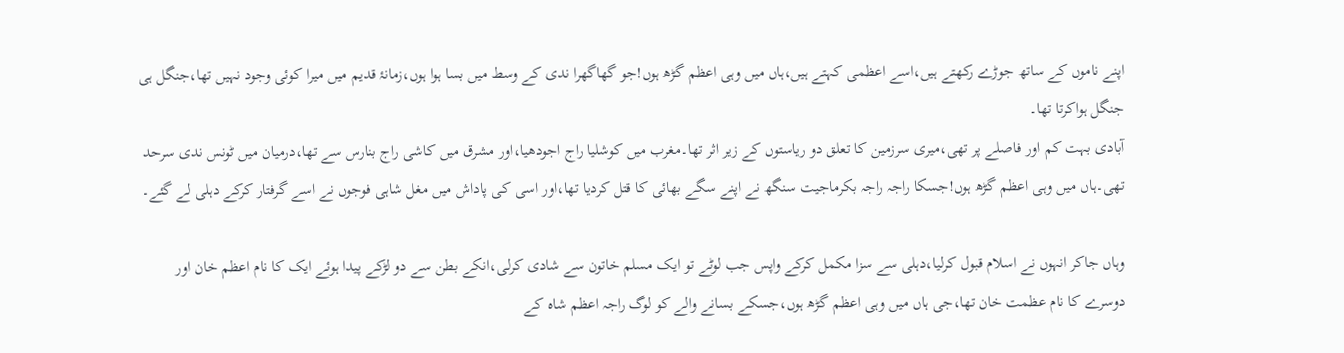اپنے ناموں کے ساتھ جوڑے رکھتے ہیں،اسے اعظمی کہتے ہیں،ہاں میں وہی اعظم گڑھ ہوں!جو گھاگھرا ندی کے وسط میں بسا ہوا ہوں،زمانۂ قدیم میں میرا کوئی وجود نہیں تھا،جنگل ہی جنگل ہواکرتا تھا۔
آبادی بہت کم اور فاصلے پر تھی،میری سرزمین کا تعلق دو ریاستوں کے زیر اثر تھا۔مغرب میں کوشلیا راج اجودھیا،اور مشرق میں کاشی راج بنارس سے تھا،درمیان میں ٹونس ندی سرحد تھی۔ہاں میں وہی اعظم گڑھ ہوں!جسکا راجہ راجہ بکرماجیت سنگھ نے اپنے سگے بھائی کا قتل کردیا تھا،اور اسی کی پاداش میں مغل شاہی فوجوں نے اسے گرفتار کرکے دہلی لے گئے۔

وہاں جاکر انہوں نے اسلام قبول کرلیا،دہلی سے سزا مکمل کرکے واپس جب لوٹے تو ایک مسلم خاتون سے شادی کرلی،انکے بطن سے دو لڑکے پیدا ہوئے ایک کا نام اعظم خان اور دوسرے کا نام عظمت خان تھا،جی ہاں میں وہی اعظم گڑھ ہوں،جسکے بسانے والے کو لوگ راجہ اعظم شاہ کے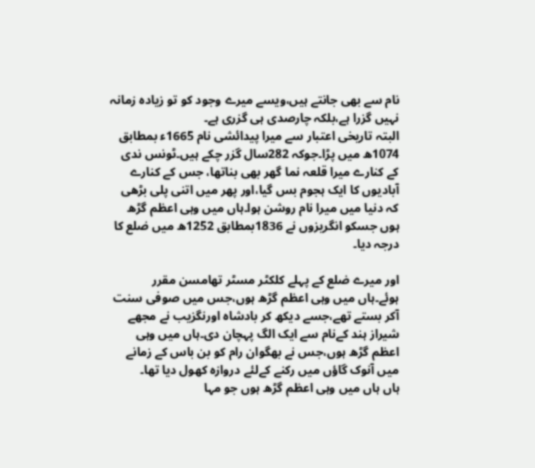نام سے بھی جانتے ہیں،ویسے میرے وجود کو تو زیادہ زمانہ نہیں گزرا ہے،بلکہ چارصدی ہی گزری ہے۔
البتہ تاریخی اعتبار سے میرا پیدائشی نام 1665ء بمطابق 1074ھ میں پڑا۔جوکہ 282سال گزر چکے ہیں۔ٹونس ندی کے کنارے میرا قلعہ نما گھر بھی بناتھا، جس کے کنارے آبادیوں کا ایک ہجوم بس گیا،اور پھر میں اتنی پلی بڑھی کہ دنیا میں میرا نام روشن ہوا۔ہاں میں وہی اعظم گڑھ ہوں جسکو انگریزوں نے 1836بمطابق 1252ھ میں ضلع کا درجہ دیا۔

اور میرے ضلع کے پہلے کلکٹر مسٹر تھامسن مقرر ہوئے۔ہاں میں وہی اعظم گڑھ ہوں،جس میں صوفی سنت آکر بستے تھے،جسے دیکھ کر بادشاہ اورنگزیب نے مجھے شیراز ہند کےنام سے ایک الگ پہچان دی۔ہاں میں وہی اعظم گڑھ ہوں،جس نے بھگوان رام کو بن باس کے زمانے میں آنوک گاؤں میں رکنے کےلئے دروازہ کھول دیا تھا۔
ہاں ہاں میں وہی اعظم گڑھ ہوں جو مہا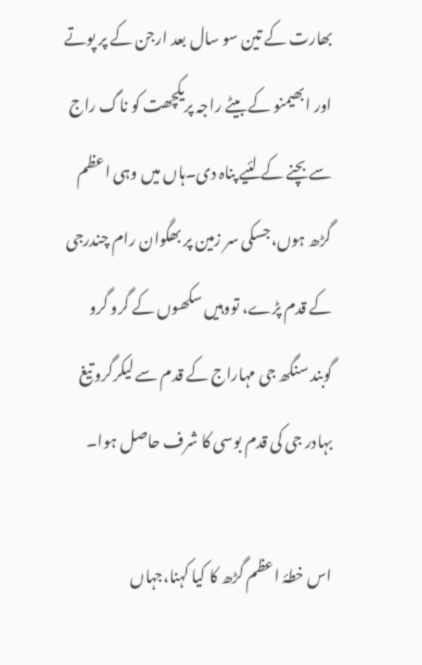بھارت کے تین سو سال بعد ارجن کے پر پوتے اور ابھیمنو کے بیٹے راجہ پریکچھت کو ناگ راج سے بچنے کے لئیے پناہ دی۔ہاں میں وہی اعظم گڑھ ہوں،جسکی سر زمین پر بھگوان رام چندرجی کے قدم پڑے، تووہیں سکھوں کے گرو گرو گوبند سنگھ جی مہاراج کے قدم سے لیکرگرو تیغ بہادر جی کی قدم بوسی کا شرف حاصل ہوا۔

اس خطۂ اعظم گڑھ کا کیا کہنا،جہاں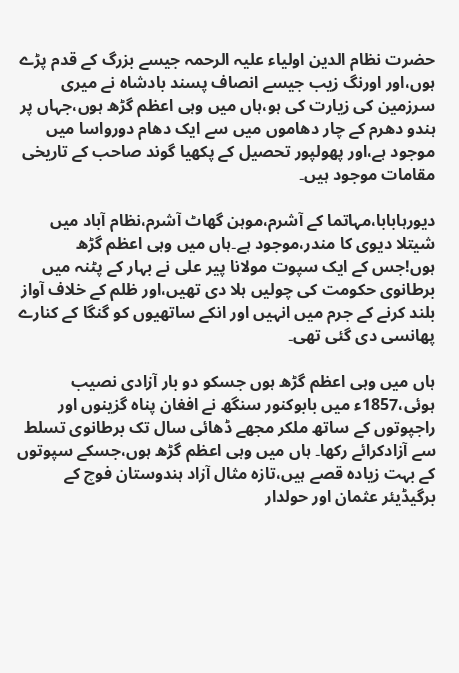حضرت نظام الدین اولیاء علیہ الرحمہ جیسے بزرگ کے قدم پڑے ہوں،اور اورنگ زیب جیسے انصاف پسند بادشاہ نے میری سرزمین کی زیارت کی ہو،ہاں میں وہی اعظم گڑھ ہوں،جہاں پر ہندو دھرم کے چار دھاموں میں سے ایک دھام دورواسا میں موجود ہے،اور پھولپور تحصیل کے پکھیا گوند صاحب کے تاریخی مقامات موجود ہیں۔

دیورہابابا،مہاتما کے آشرم،موہن گھاٹ آشرم،نظام آباد میں شیتلا دیوی کا مندر،موجود ہے۔ہاں میں وہی اعظم گڑھ ہوں!جس کے ایک سپوت مولانا پیر علی نے بہار کے پٹنہ میں برطانوی حکومت کی چولیں ہلا دی تھیں،اور ظلم کے خلاف آواز بلند کرنے کے جرم میں انہیں اور انکے ساتھیوں کو گنگا کے کنارے پھانسی دی گئی تھی۔

ہاں میں وہی اعظم گڑھ ہوں جسکو دو بار آزادی نصیب ہوئی،1857ء میں بابوکنور سنگھ نے افغان پناہ گزینوں اور راجپوتوں کے ساتھ ملکر مجھے ڈھائی سال تک برطانوی تسلط سے آزادکرائے رکھا۔ ہاں میں وہی اعظم گڑھ ہوں،جسکے سپوتوں کے بہت زیادہ قصے ہیں،تازہ مثال آزاد ہندوستان فوچ کے برگیڈیئر عثمان اور حولدار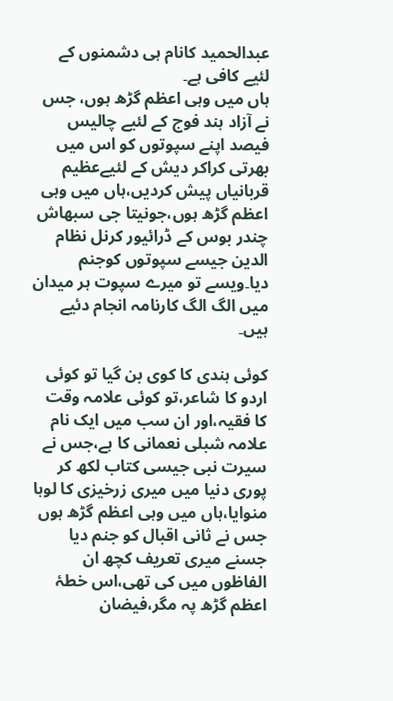عبدالحمید کانام ہی دشمنوں کے لئیے کافی ہے۔
ہاں میں وہی اعظم گڑھ ہوں، جس نے آزاد ہند فوج کے لئیے چالیس فیصد اپنے سپوتوں کو اس میں بھرتی کراکر دیش کے لئیےعظیم قربانیاں پیش کردیں،ہاں میں وہی اعظم گڑھ ہوں،جونیتا جی سبھاش چندر بوس کے ڈرائیور کرنل نظام الدین جیسے سپوتوں کوجنم دیا۔ویسے تو میرے سپوت ہر میدان میں الگ الگ کارنامہ انجام دئیے ہیں۔

کوئی ہندی کا کوی بن گیا تو کوئی اردو کا شاعر،تو کوئی علامہ وقت کا فقیہ،اور ان سب میں ایک نام علامہ شبلی نعمانی کا ہے،جس نے سیرت نبی جیسی کتاب لکھ کر پوری دنیا میں میری زرخیزی کا لوہا منوایا،ہاں میں وہی اعظم گڑھ ہوں جس نے ثانی اقبال کو جنم دیا جسنے میری تعریف کچھ ان الفاظوں میں کی تھی،اس خطۂ اعظم گڑھ پہ مگر،فیضان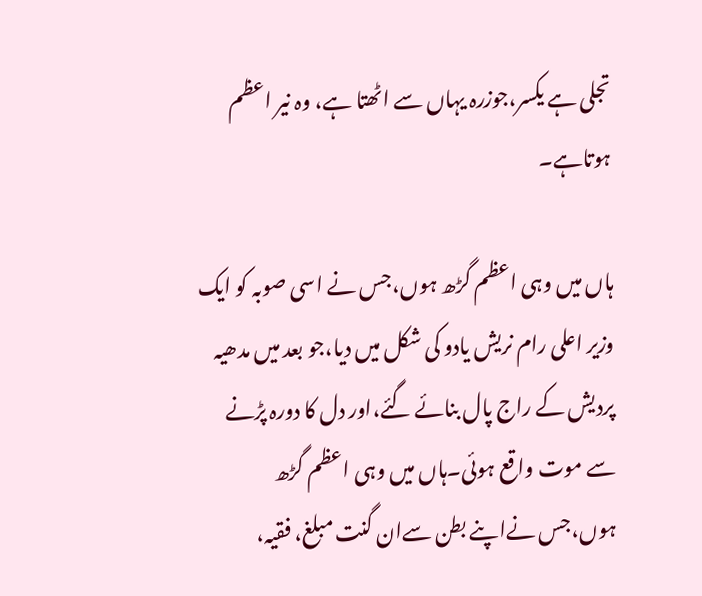تجلی ہے یکسر،جوزرہ یہاں سے اٹھتا ہے، وہ نیر اعظم ہوتاہے۔

ہاں میں وہی اعظم گڑھ ہوں،جس نے اسی صوبہ کو ایک وزیر اعلی رام نریش یادو کی شکل میں دیا،جو بعد میں مدھیہ پردیش کے راج پال بنائے گئے،اور دل کا دورہ پڑنے سے موت واقع ہوئی۔ہاں میں وہی اعظم گڑھ ہوں،جس نےاپنے بطن سےان گنت مبلغ، فقیہ،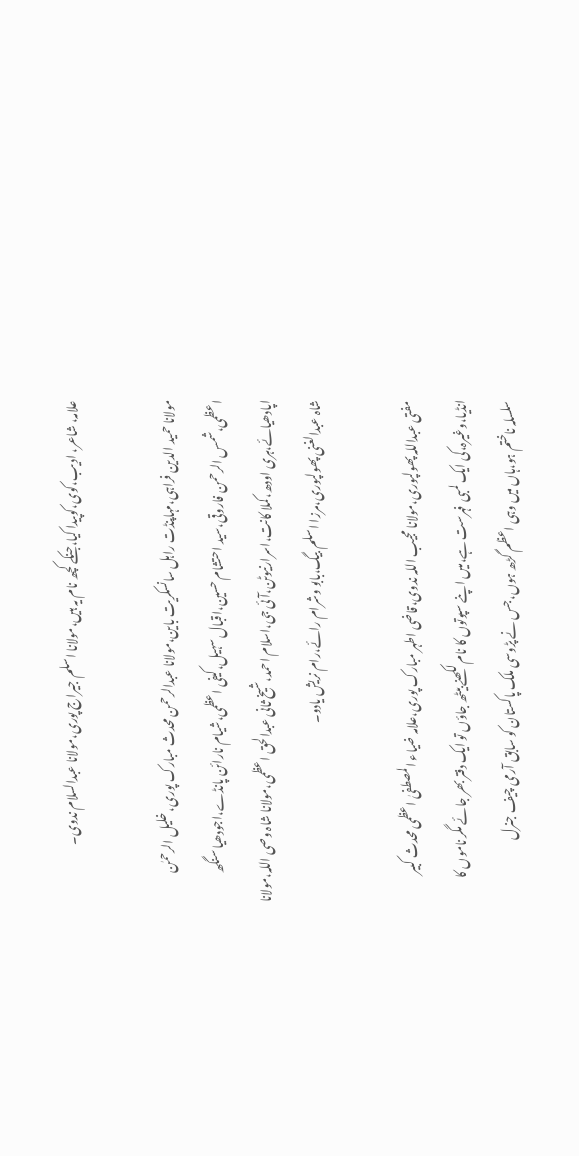علامہ، شاعر، ادیب،کوی،کوپیدا کیا،جنکے کچھ نام یہ ہیں،مولانا اسلم جیراج پوری،مولانا عبدالسلام ندوی۔

مولانا حمید الدین فراہی،مہاپنڈت راہل سانسکریت باین،مولانا عبدالرحمن محدث مبارک پوری، خلیل الرحمٰن اعظمی،شمس الرحمن فاروقی،سید احتشام حسین،اقبال سہیل،کیفی اعظمی،شیام نارائن پانڈے،اجودھیا سنگھ اپادھیائے،ہری اودھ،کملا کانت،اسرارنیوٹن،آئی جی،اسلام احمد،شیخ ثانی عبدالحق اعظمی،مولانا شاہ وصی اللہ،مولانا شاہ عبدالغنی پھولپوری،مرزا اسلم بیگ،بابو وشرام رائے،رام نریش یادو۔

مفتی عبداللہ پھولپوری،مولانا مجیب اللہ ندوی،قاضی اطہر مبارک پوری،علامہ ضیاء المصطفیٰ اعظمی محدث کبیر انڈیا،وغیرہ،کی ایک لمبی فہرست ہے،میں اپنے سپوتوں کا نام لکھنے بیٹھ جاؤں تو ایک دفتر بھر جائے مگر ناموں کا سلسلہ ناختم ہو،ہاں میں وہی اعظم گڑھ ہوں،جس نے پڑوسی ملک پاکستان کو سابق آرمی چیف جنرل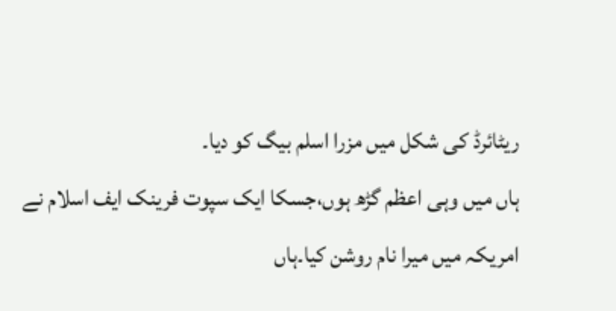ریٹائرڈ کی شکل میں مزرا اسلم بیگ کو دیا۔
ہاں میں وہی اعظم گڑھ ہوں،جسکا ایک سپوت فرینک ایف اسلام نے امریکہ میں میرا نام روشن کیا۔ہاں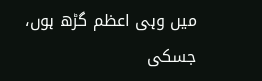میں وہی اعظم گڑھ ہوں، جسکی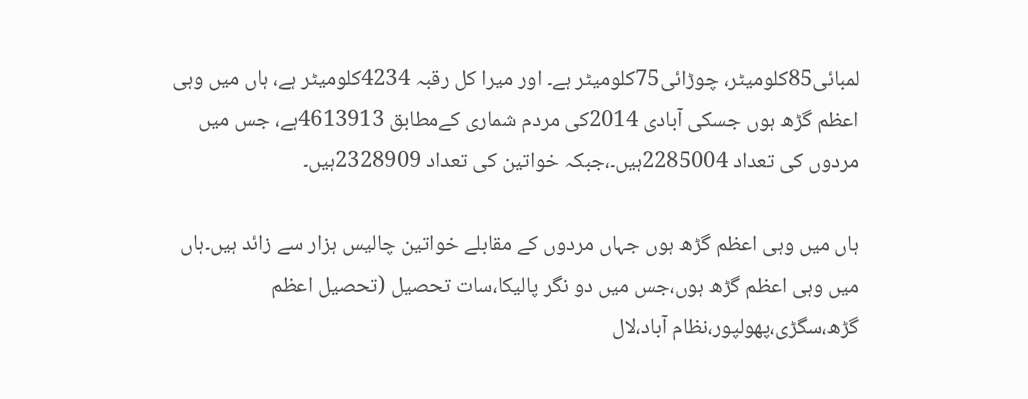لمبائی85کلومیٹر، چوڑائی75کلومیٹر ہے۔ اور میرا کل رقبہ 4234کلومیٹر ہے، ہاں میں وہی اعظم گڑھ ہوں جسکی آبادی 2014کی مردم شماری کےمطابق 4613913ہے، جس میں مردوں کی تعداد 2285004ہیں۔،جبکہ خواتین کی تعداد 2328909ہیں۔

ہاں میں وہی اعظم گڑھ ہوں جہاں مردوں کے مقابلے خواتین چالیس ہزار سے زائد ہیں۔ہاں میں وہی اعظم گڑھ ہوں،جس میں دو نگر پالیکا،سات تحصیل (تحصیل اعظم گڑھ،سگڑی،پھولپور،نظام آباد،لال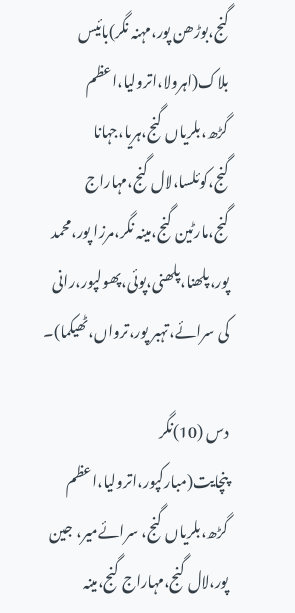گنج،بوڑھن پور،مہنہ نگر)بائیس بلاک(اہرولا،اترولیا،اعظم گڑھ،بلریاں گنج،ہریا،جہانا گنج،کوئلسا،لال گنج،مہاراج گنج،مارٹین گنج،مینہ نگر،مرزا پور،محمد پور،پلھنا،پلھنی،پوئی،پھولپور،رانی کی سرائے،تہبر پور،ترواں،ٹھیکما)۔

دس (10)نگر پنچایت(مبارکپور،اترولیا،اعظم گڑھ،بلریاں گنج، سرائےمیر، جین پور،لال گنج،مہاراج گنج،مینہ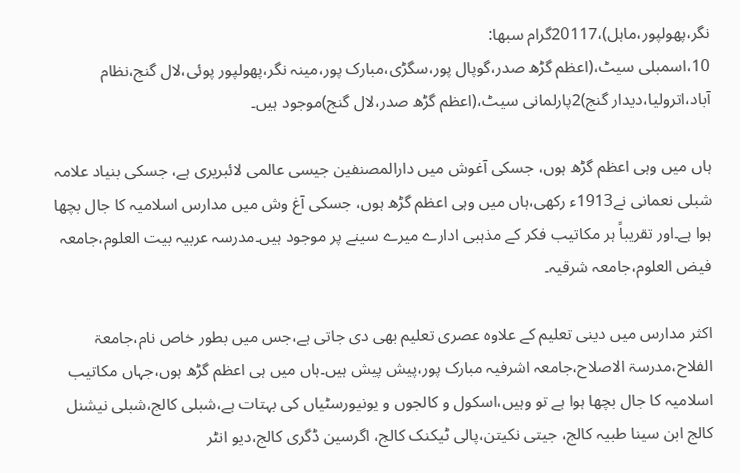نگر،پھولپور،ماہل)،20117گرام سبھا:
10،اسمبلی سیٹ،(اعظم گڑھ صدر،گوپال پور،سگڑی،مبارک پور،مینہ نگر،پھولپور پوئی،لال گنج،نظام آباد،اترولیا،دیدار گنج)2پارلمانی سیٹ،(اعظم گڑھ صدر،لال گنج)موجود ہیں۔

ہاں میں وہی اعظم گڑھ ہوں، جسکی آغوش میں دارالمصنفین جیسی عالمی لائبریری ہے، جسکی بنیاد علامہ شبلی نعمانی نے1913ء رکھی،ہاں میں وہی اعظم گڑھ ہوں، جسکی آغ وش میں مدارس اسلامیہ کا جال بچھا ہوا ہے۔اور تقریباً ہر مکاتیب فکر کے مذہبی ادارے میرے سینے پر موجود ہیں۔مدرسہ عربیہ بیت العلوم،جامعہ فیض العلوم،جامعہ شرقیہ۔

اکثر مدارس میں دینی تعلیم کے علاوہ عصری تعلیم بھی دی جاتی ہے،جس میں بطور خاص نام،جامعۃ الفلاح،مدرسۃ الاصلاح،جامعہ اشرفیہ مبارک پور،پیش پیش ہیں۔ہاں میں ہی اعظم گڑھ ہوں،جہاں مکاتیب اسلامیہ کا جال بچھا ہوا ہے تو وہیں،اسکول و کالجوں و یونیورسٹیاں کی بہتات ہے،شبلی کالج،شبلی نیشنل کالج ابن سینا طبیہ کالج، جیتی نکیتن،پالی ٹیکنک کالج، اگرسین ڈگری کالج،دیو انٹر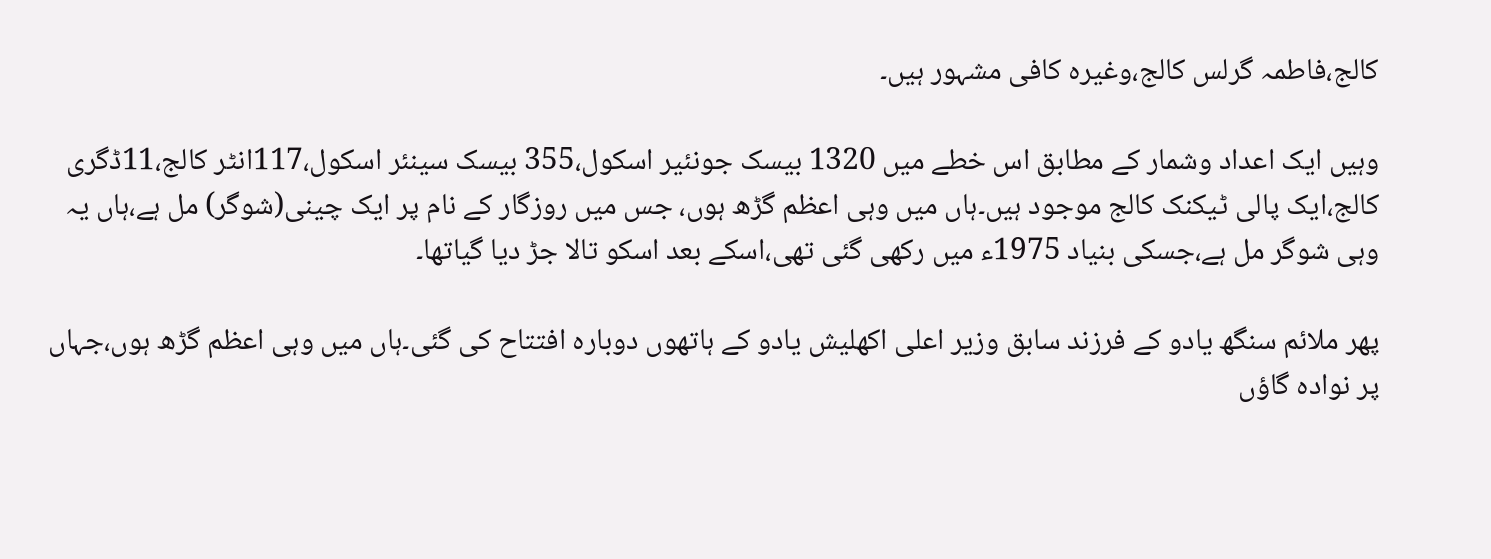کالج،فاطمہ گرلس کالج،وغیرہ کافی مشہور ہیں۔

وہیں ایک اعداد وشمار کے مطابق اس خطے میں 1320 بیسک جونئیر اسکول،355 بیسک سینئر اسکول،117انٹر کالج،11ڈگری کالج،ایک پالی ٹیکنک کالج موجود ہیں۔ہاں میں وہی اعظم گڑھ ہوں، جس میں روزگار کے نام پر ایک چینی(شوگر) مل ہے،ہاں یہ وہی شوگر مل ہے،جسکی بنیاد 1975ء میں رکھی گئی تھی،اسکے بعد اسکو تالا جڑ دیا گیاتھا۔

پھر ملائم سنگھ یادو کے فرزند سابق وزیر اعلی اکھلیش یادو کے ہاتھوں دوبارہ افتتاح کی گئی۔ہاں میں وہی اعظم گڑھ ہوں،جہاں پر نوادہ گاؤں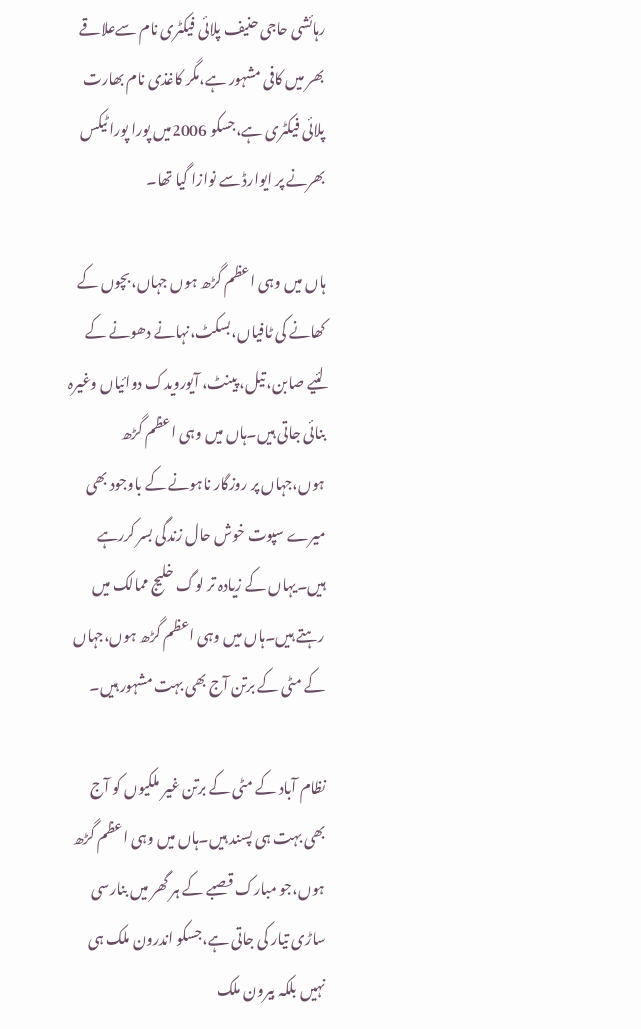رہائشی حاجی حنیف پلائی فیکٹری نام سےعلاقے بھر میں کافی مشہور ہے،مگر کاغذی نام بھارت پلائی فیکٹری ہے،جسکو 2006میں پورا پورا ٹیکس بھرنے پر ایوارڈ سے نوازا گیا تھا۔

ہاں میں وہی اعظم گڑھ ہوں جہاں،بچوں کے کھانے کی ٹافیاں،بسکٹ،نہانے دھونے کے لئیے صابن، تیل، پینٹ، آیورویدک دوائیاں وغیرہ بنائی جاتی ہیں۔ہاں میں وہی اعظم گڑھ ہوں،جہاں پر روزگار ناہونے کے باوجود بھی میرے سپوت خوش حال زندگی بسر کررہے ہیں۔یہاں کے زیادہ تر لوگ خلیج ممالک میں رہتے ہیں۔ہاں میں وہی اعظم گڑھ ہوں،جہاں کے مٹی کے برتن آج بھی بہت مشہور ہیں۔

نظام آباد کے مٹی کے برتن غیر ملکیوں کو آج بھی بہت ہی پسند ہیں۔ہاں میں وہی اعظم گڑھ ہوں،جو مبارک قصبے کے ہر گھر میں بنارسی ساڑی تیار کی جاتی ہے،جسکو اندرون ملک ہی نہیں بلکہ بیرون ملک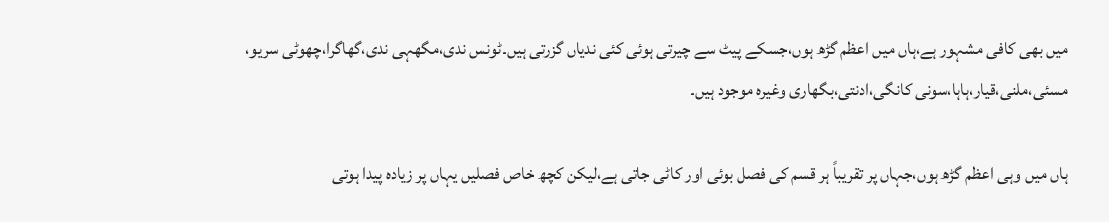میں بھی کافی مشہور ہے،ہاں میں اعظم گڑھ ہوں،جسکے پیٹ سے چیرتی ہوئی کئی ندیاں گزرتی ہیں۔ٹونس ندی،مگھہی ندی،گھاگرا،چھوٹی سریو، مسئی،ملنی،قیار،ہاہا،سونی کانگی،ادنتی،بگھاری وغیرہ موجود ہیں۔

ہاں میں وہی اعظم گڑھ ہوں،جہاں پر تقریباً ہر قسم کی فصل بوئی اور کاٹی جاتی ہے،لیکن کچھ خاص فصلیں یہاں پر زیادہ پیدا ہوتی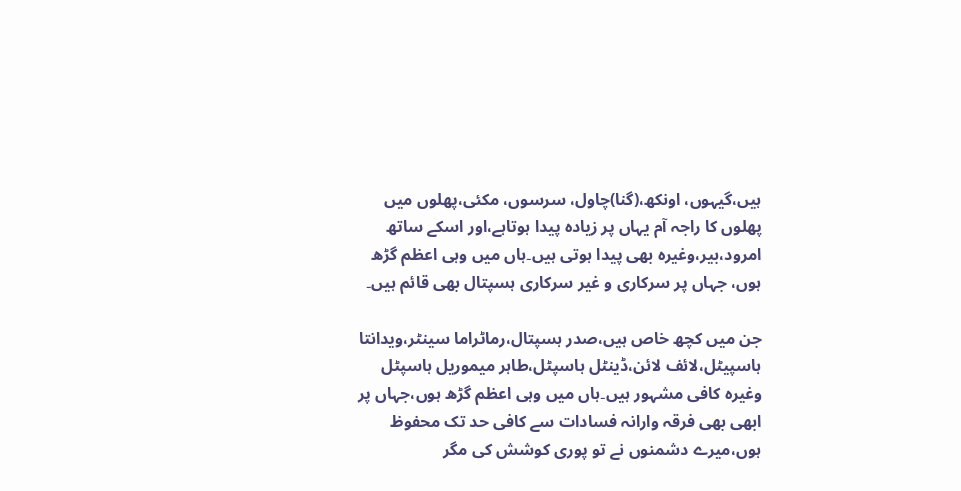ہیں،گیہوں، اونکھ،(گنا)چاول، سرسوں، مکئی،پھلوں میں پھلوں کا راجہ آم یہاں پر زیادہ پیدا ہوتاہے،اور اسکے ساتھ امرود،بیر،وغیرہ بھی پیدا ہوتی ہیں۔ہاں میں وہی اعظم گڑھ ہوں، جہاں پر سرکاری و غیر سرکاری ہسپتال بھی قائم ہیں۔

جن میں کچھ خاص ہیں،صدر ہسپتال،رماٹراما سینٹر،ویدانتا ہاسپیٹل،لائف لائن،ڈینٹل ہاسپٹل،طاہر میموریل ہاسپٹل وغیرہ کافی مشہور ہیں۔ہاں میں وہی اعظم گڑھ ہوں،جہاں پر ابھی بھی فرقہ وارانہ فسادات سے کافی حد تک محفوظ ہوں،میرے دشمنوں نے تو پوری کوشش کی مگر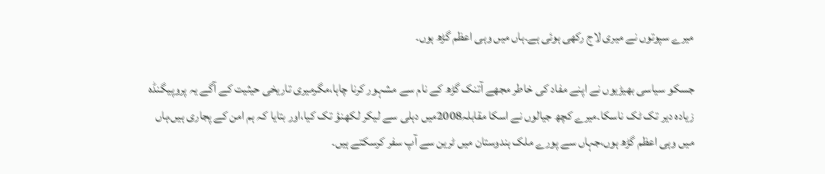میرے سپوتوں نے میری لاج رکھی ہوئی ہے۔ہاں میں وہی اعظم گڑھ ہوں۔

جسکو سیاسی بھیڑیوں نے اپنے مفاد کی خاطر مجھے آتنک گڑھ کے نام سے مشہور کرنا چاہا،مگرمیری تاریخی حیثیت کے آگے یہ پروپیگنڈہ زیادہ دیر تک ٹک ناسکا۔میرے کچھ جیالوں نے اسکا مقابلہ2008میں دہلی سے لیکر لکھنؤ تک کیا،اور بتایا کہ ہم امن کے پجاری ہیں،ہاں میں وہی اعظم گڑھ ہوں،جہاں سے پورے ملک ہندوستان میں ٹرین سے آپ سفر کرسکتے ہیں۔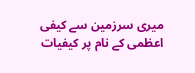میری سرزمین سے کیفی اعظمی کے نام پر کیفیات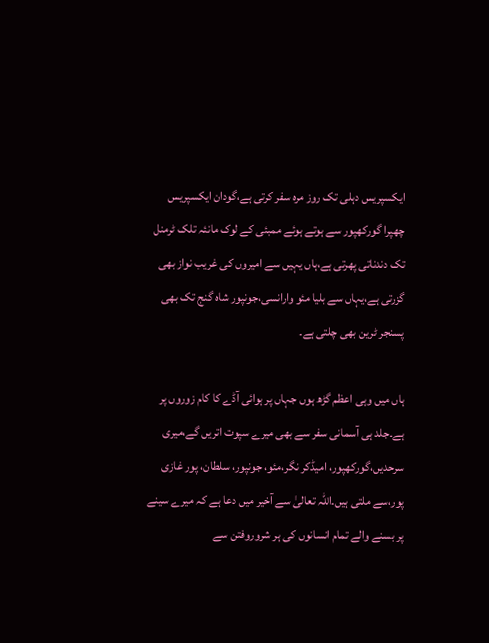ایکسپریس دہلی تک روز مرہ سفر کرتی ہے،گودان ایکسپریس چھپرا گورکھپور سے ہوتے ہوئے ممبئی کے لوک مانئہ تلک ٹرمنل تک دندناتی پھرتی ہے،ہاں یہیں سے امیروں کی غریب نواز بھی گزرتی ہے،یہاں سے بلیا مئو وارانسی،جونپور شاہ گنج تک بھی پسنجر ٹرین بھی چلتی ہے۔

ہاں میں وہی اعظم گڑھ ہوں جہاں پر ہوائی آڈے کا کام زوروں پر ہے۔جلد ہی آسمانی سفر سے بھی میرے سپوت اتریں گے،میری سرحدیں،گورکھپور، امیڈکر نگر،مئو، جونپور، سلطان، پور غازی پور،سے ملتی ہیں۔اللہ تعالیٰ سے آخیر میں دعا ہے کہ میرے سینے پر بسنے والے تمام انسانوں کی ہر شروروفتن سے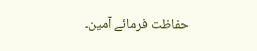حفاظت فرمائے آمین۔